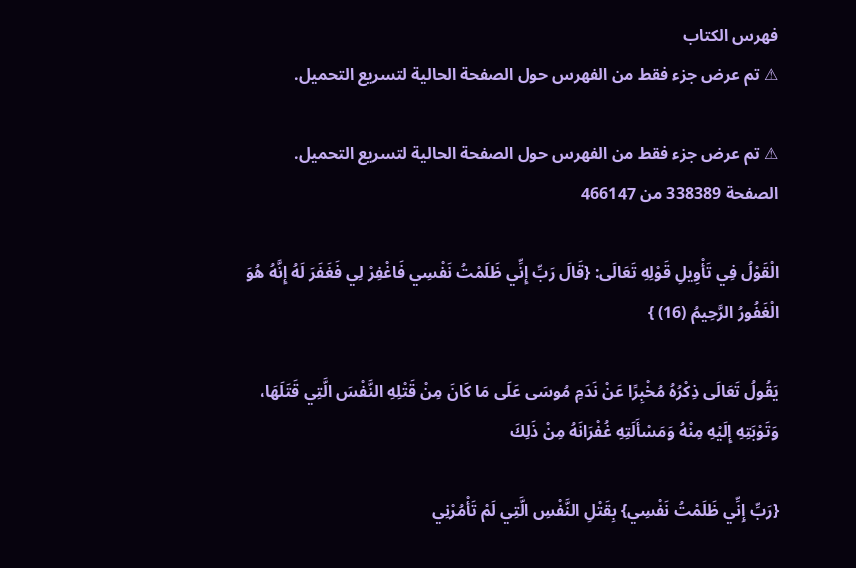فهرس الكتاب
⚠ تم عرض جزء فقط من الفهرس حول الصفحة الحالية لتسريع التحميل.

⚠ تم عرض جزء فقط من الفهرس حول الصفحة الحالية لتسريع التحميل.
الصفحة 338389 من 466147

الْقَوْلُ فِي تَأْوِيلِ قَوْلِهِ تَعَالَى: {قَالَ رَبِّ إِنِّي ظَلَمْتُ نَفْسِي فَاغْفِرْ لِي فَغَفَرَ لَهُ إِنَّهُ هُوَ الْغَفُورُ الرَّحِيمُ (16) }

يَقُولُ تَعَالَى ذِكْرُهُ مُخْبِرًا عَنْ نَدَمِ مُوسَى عَلَى مَا كَانَ مِنْ قَتْلِهِ النَّفْسَ الَّتِي قَتَلَهَا، وَتَوْبَتِهِ إِلَيْهِ مِنْهُ وَمَسْأَلَتِهِ غُفْرَانَهُ مِنْ ذَلِكَ

{رَبِّ إِنِّي ظَلَمْتُ نَفْسِي} بِقَتْلِ النَّفْسِ الَّتِي لَمْ تَأْمُرْنِي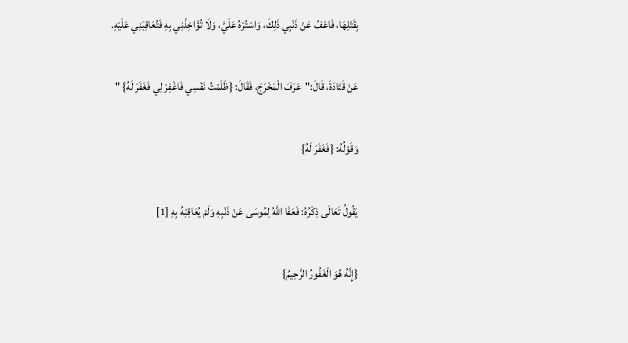بِقَتْلِهَا، فَاعْفُ عَنْ ذَنْبِي ذَلِكَ، وَاسْتُرْهُ عَلَيَّ، وَلَا تُؤَاخِذْنِي بِهِ فَتُعَاقِبَنِي عَلَيْهِ.

عَنْ قَتَادَةَ، قَالَ:"عَرَفَ الْمَخْرَجَ، فَقَالَ: {ظَلَمْتُ نَفْسِي فَاغْفِرْ لِي فَغَفَرَ لَهُ} "

وَقَوْلُهُ: {فَغَفَرَ لَهُ}

يَقُولُ تَعَالَى ذِكْرُهُ: فَعَفَا اللَّهُ لِمُوسَى عَنْ ذَنْبِهِ وَلَمْ يُعَاقِبْهُ بِهِ [1]

{إِنَّهُ هُوَ الْغَفُورُ الرَّحِيمُ}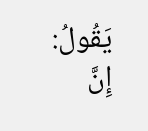يَقُولُ: إِنَّ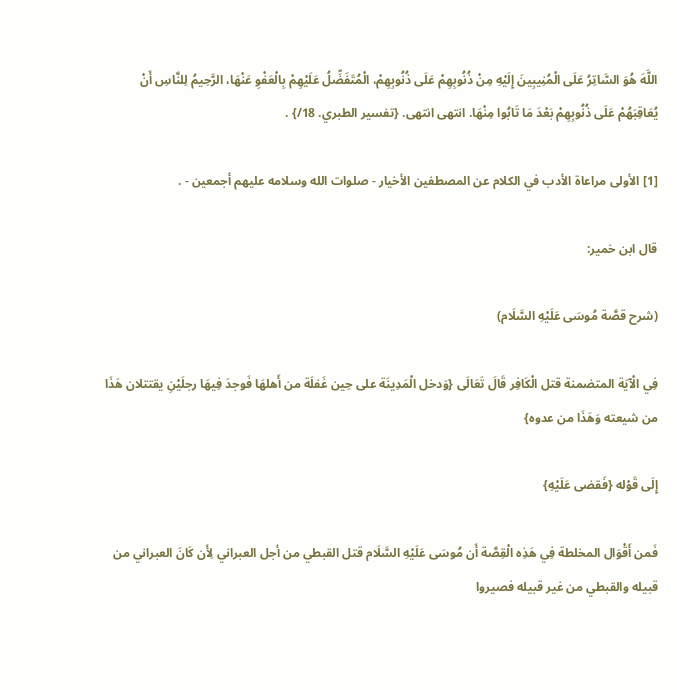اللَّهَ هُوَ السَّاتِرُ عَلَى الْمُنِيبِينَ إِلَيْهِ مِنْ ذُنُوبِهِمْ عَلَى ذُنُوبِهِمْ، الْمُتَفَضِّلُ عَلَيْهِمْ بِالْعَفْوِ عَنْهَا، الرَّحِيمُ لِلنَّاسِ أَنْ يُعَاقِبَهُمْ عَلَى ذُنُوبِهِمْ بَعْدَ مَا تَابُوا مِنْهَا. انتهى انتهى. {تفسير الطبري. 18/} .

[1] الأولى مراعاة الأدب في الكلام عن المصطفين الأخيار - صلوات الله وسلامه عليهم أجمعين - .

قال ابن خمير:

(شرح قصَّة مُوسَى عَلَيْهِ السَّلَام)

فِي الْآيَة المتضمنة قتل الْكَافِر قَالَ تَعَالَى {وَدخل الْمَدِينَة على حِين غَفلَة من أَهلهَا فَوجدَ فِيهَا رجلَيْنِ يقتتلان هَذَا من شيعته وَهَذَا من عدوه}

إِلَى قَوْله {فَقضى عَلَيْهِ}

فَمن أَقْوَال المخلطة فِي هَذِه الْقِصَّة أَن مُوسَى عَلَيْهِ السَّلَام قتل القبطي من أجل العبراني لِأَن كَانَ العبراني من قبيله والقبطي من غير قبيله فصيروا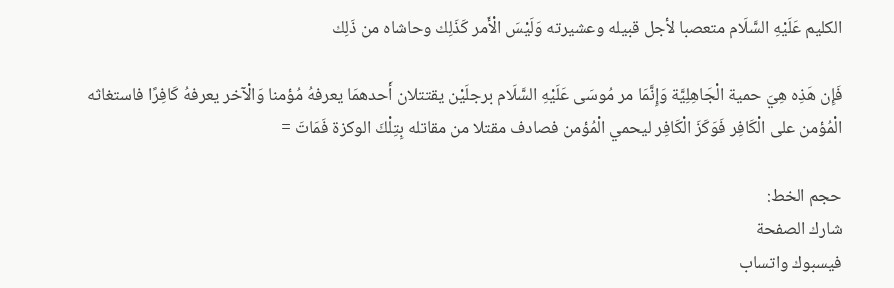الكليم عَلَيْهِ السَّلَام متعصبا لأجل قبيله وعشيرته وَلَيْسَ الْأَمر كَذَلِك وحاشاه من ذَلِك

فَإِن هَذِه هِيَ حمية الْجَاهِلِيَّة وَإِنَّمَا مر مُوسَى عَلَيْهِ السَّلَام برجلَيْن يقتتلان أَحدهمَا يعرفهُ مُؤمنا وَالْآخر يعرفهُ كَافِرًا فاستغاثه الْمُؤمن على الْكَافِر فَوَكَزَ الْكَافِر ليحمي الْمُؤمن فصادف مقتلا من مقاتله بِتِلْكَ الوكزة فَمَاتَ =

حجم الخط:
شارك الصفحة
فيسبوك واتساب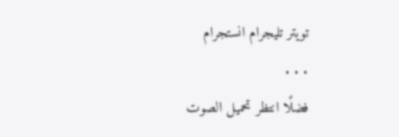تويتر تليجرام انستجرام
. . .
فضلًا انتظر تحميل الصوت